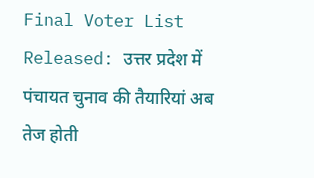Final Voter List Released: उत्तर प्रदेश में पंचायत चुनाव की तैयारियां अब तेज होती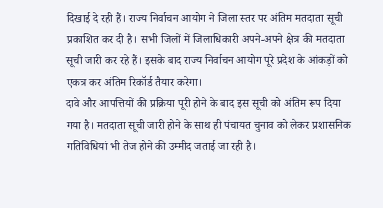दिखाई दे रही हैं। राज्य निर्वाचन आयोग ने जिला स्तर पर अंतिम मतदाता सूची प्रकाशित कर दी है। सभी जिलों में जिलाधिकारी अपने-अपने क्षेत्र की मतदाता सूची जारी कर रहे हैं। इसके बाद राज्य निर्वाचन आयोग पूरे प्रदेश के आंकड़ों को एकत्र कर अंतिम रिकॉर्ड तैयार करेगा।
दावे और आपत्तियों की प्रक्रिया पूरी होने के बाद इस सूची को अंतिम रूप दिया गया है। मतदाता सूची जारी होने के साथ ही पंचायत चुनाव को लेकर प्रशासनिक गतिविधियां भी तेज होने की उम्मीद जताई जा रही है।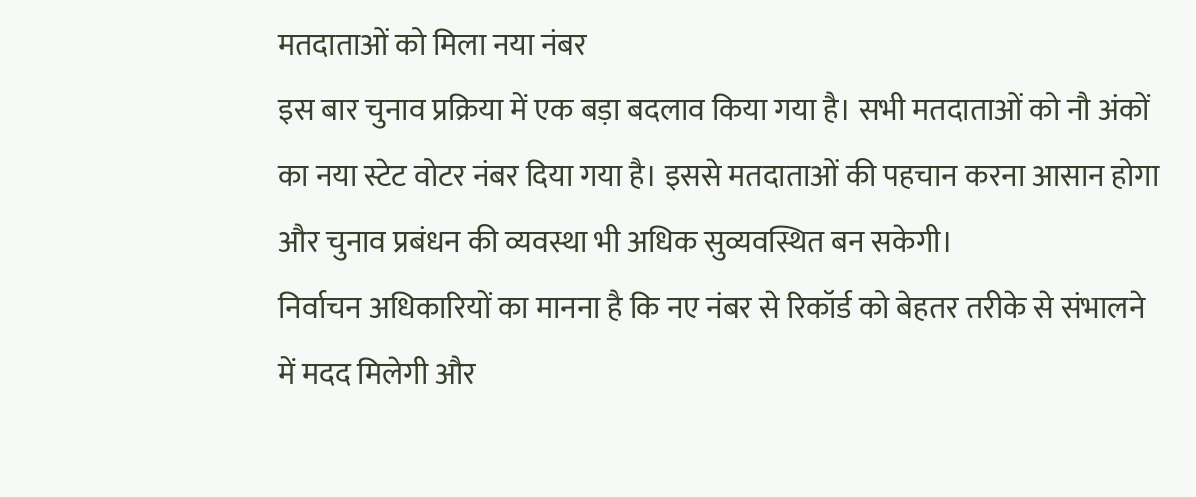मतदाताओं को मिला नया नंबर
इस बार चुनाव प्रक्रिया में एक बड़ा बदलाव किया गया है। सभी मतदाताओं को नौ अंकों का नया स्टेट वोटर नंबर दिया गया है। इससे मतदाताओं की पहचान करना आसान होगा और चुनाव प्रबंधन की व्यवस्था भी अधिक सुव्यवस्थित बन सकेगी।
निर्वाचन अधिकारियों का मानना है कि नए नंबर से रिकॉर्ड को बेहतर तरीके से संभालने में मदद मिलेगी और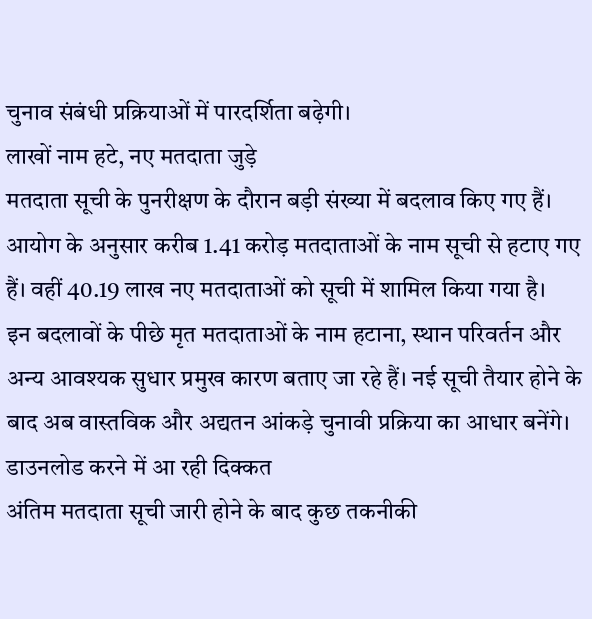चुनाव संबंधी प्रक्रियाओं में पारदर्शिता बढ़ेगी।
लाखों नाम हटे, नए मतदाता जुड़े
मतदाता सूची के पुनरीक्षण के दौरान बड़ी संख्या में बदलाव किए गए हैं। आयोग के अनुसार करीब 1.41 करोड़ मतदाताओं के नाम सूची से हटाए गए हैं। वहीं 40.19 लाख नए मतदाताओं को सूची में शामिल किया गया है।
इन बदलावों के पीछे मृत मतदाताओं के नाम हटाना, स्थान परिवर्तन और अन्य आवश्यक सुधार प्रमुख कारण बताए जा रहे हैं। नई सूची तैयार होने के बाद अब वास्तविक और अद्यतन आंकड़े चुनावी प्रक्रिया का आधार बनेंगे।
डाउनलोड करने में आ रही दिक्कत
अंतिम मतदाता सूची जारी होने के बाद कुछ तकनीकी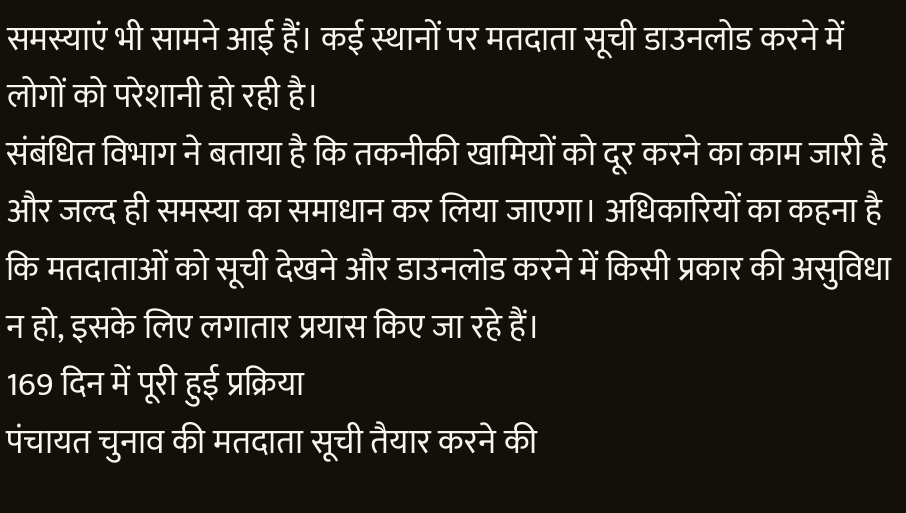समस्याएं भी सामने आई हैं। कई स्थानों पर मतदाता सूची डाउनलोड करने में लोगों को परेशानी हो रही है।
संबंधित विभाग ने बताया है कि तकनीकी खामियों को दूर करने का काम जारी है और जल्द ही समस्या का समाधान कर लिया जाएगा। अधिकारियों का कहना है कि मतदाताओं को सूची देखने और डाउनलोड करने में किसी प्रकार की असुविधा न हो, इसके लिए लगातार प्रयास किए जा रहे हैं।
169 दिन में पूरी हुई प्रक्रिया
पंचायत चुनाव की मतदाता सूची तैयार करने की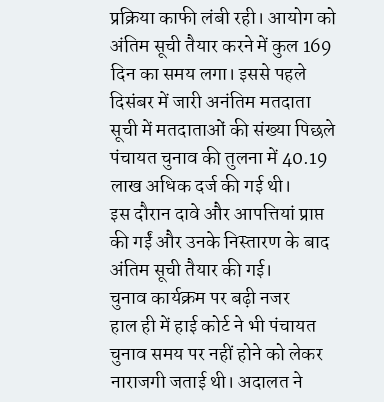प्रक्रिया काफी लंबी रही। आयोग को अंतिम सूची तैयार करने में कुल 169 दिन का समय लगा। इससे पहले दिसंबर में जारी अनंतिम मतदाता सूची में मतदाताओं की संख्या पिछले पंचायत चुनाव की तुलना में 40.19 लाख अधिक दर्ज की गई थी।
इस दौरान दावे और आपत्तियां प्राप्त की गईं और उनके निस्तारण के बाद अंतिम सूची तैयार की गई।
चुनाव कार्यक्रम पर बढ़ी नजर
हाल ही में हाई कोर्ट ने भी पंचायत चुनाव समय पर नहीं होने को लेकर नाराजगी जताई थी। अदालत ने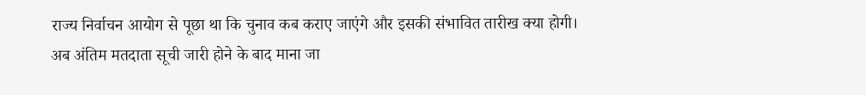राज्य निर्वाचन आयोग से पूछा था कि चुनाव कब कराए जाएंगे और इसकी संभावित तारीख क्या होगी।
अब अंतिम मतदाता सूची जारी होने के बाद माना जा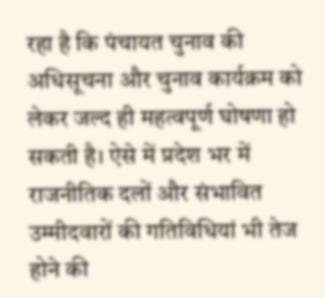रहा है कि पंचायत चुनाव की अधिसूचना और चुनाव कार्यक्रम को लेकर जल्द ही महत्वपूर्ण घोषणा हो सकती है। ऐसे में प्रदेश भर में राजनीतिक दलों और संभावित उम्मीदवारों की गतिविधियां भी तेज होने की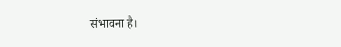संभावना है।